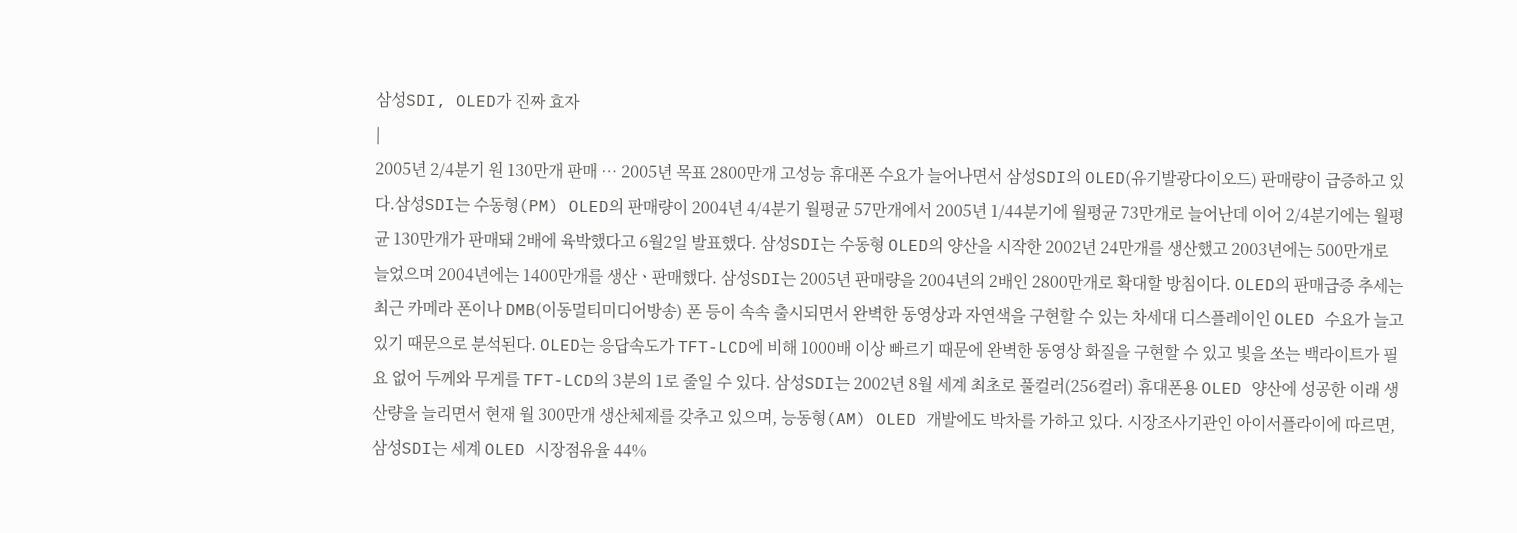삼성SDI, OLED가 진짜 효자
|
2005년 2/4분기 원 130만개 판매 … 2005년 목표 2800만개 고성능 휴대폰 수요가 늘어나면서 삼성SDI의 OLED(유기발광다이오드) 판매량이 급증하고 있다.삼성SDI는 수동형(PM) OLED의 판매량이 2004년 4/4분기 월평균 57만개에서 2005년 1/44분기에 월평균 73만개로 늘어난데 이어 2/4분기에는 월평균 130만개가 판매돼 2배에 육박했다고 6월2일 발표했다. 삼성SDI는 수동형 OLED의 양산을 시작한 2002년 24만개를 생산했고 2003년에는 500만개로 늘었으며 2004년에는 1400만개를 생산ㆍ판매했다. 삼성SDI는 2005년 판매량을 2004년의 2배인 2800만개로 확대할 방침이다. OLED의 판매급증 추세는 최근 카메라 폰이나 DMB(이동멀티미디어방송) 폰 등이 속속 출시되면서 완벽한 동영상과 자연색을 구현할 수 있는 차세대 디스플레이인 OLED 수요가 늘고 있기 때문으로 분석된다. OLED는 응답속도가 TFT-LCD에 비해 1000배 이상 빠르기 때문에 완벽한 동영상 화질을 구현할 수 있고 빛을 쏘는 백라이트가 필요 없어 두께와 무게를 TFT-LCD의 3분의 1로 줄일 수 있다. 삼성SDI는 2002년 8월 세계 최초로 풀컬러(256컬러) 휴대폰용 OLED 양산에 성공한 이래 생산량을 늘리면서 현재 월 300만개 생산체제를 갖추고 있으며, 능동형(AM) OLED 개발에도 박차를 가하고 있다. 시장조사기관인 아이서플라이에 따르면, 삼성SDI는 세계 OLED 시장점유율 44%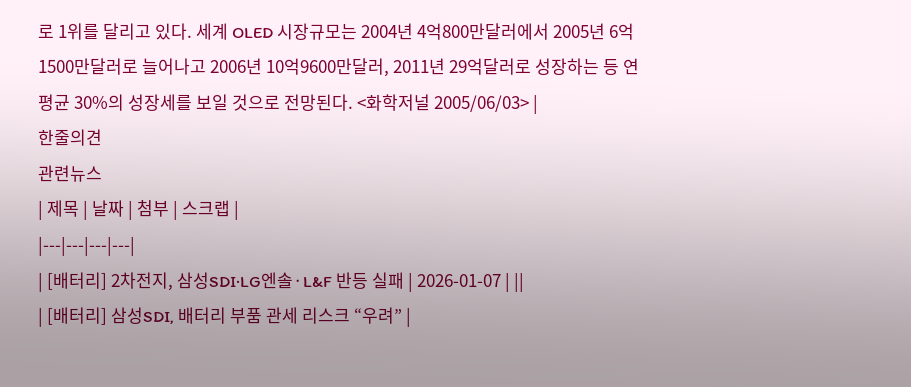로 1위를 달리고 있다. 세계 OLED 시장규모는 2004년 4억800만달러에서 2005년 6억1500만달러로 늘어나고 2006년 10억9600만달러, 2011년 29억달러로 성장하는 등 연평균 30%의 성장세를 보일 것으로 전망된다. <화학저널 2005/06/03> |
한줄의견
관련뉴스
| 제목 | 날짜 | 첨부 | 스크랩 |
|---|---|---|---|
| [배터리] 2차전지, 삼성SDI·LG엔솔·L&F 반등 실패 | 2026-01-07 | ||
| [배터리] 삼성SDI, 배터리 부품 관세 리스크 “우려” |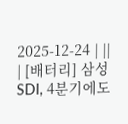2025-12-24 | ||
| [배터리] 삼성SDI, 4분기에도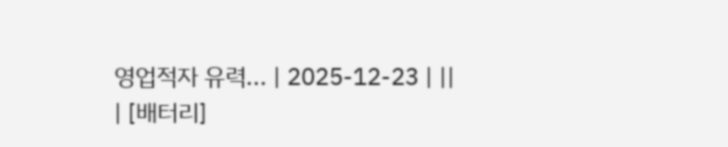영업적자 유력... | 2025-12-23 | ||
| [배터리]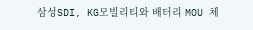삼성SDI, KG모빌리티와 배터리 MOU 체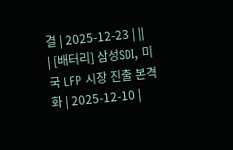결 | 2025-12-23 | ||
| [배터리] 삼성SDI, 미국 LFP 시장 진출 본격화 | 2025-12-10 |